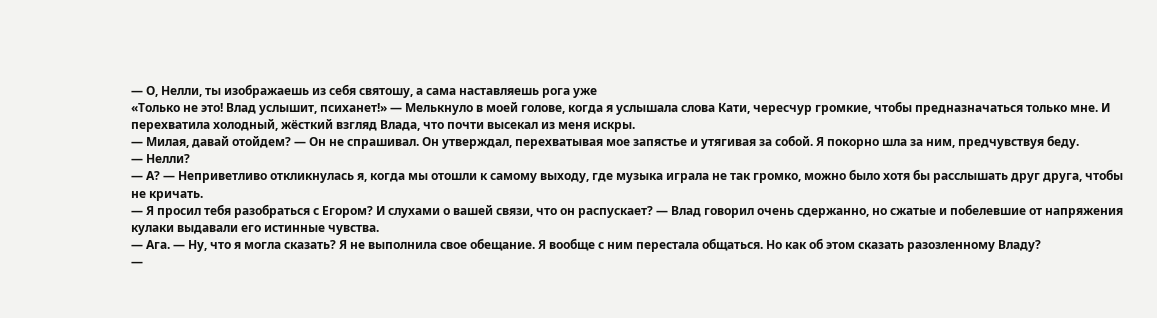— О, Нелли, ты изображаешь из себя святошу, а сама наставляешь рога уже
«Только не это! Влад услышит, психанет!» — Мелькнуло в моей голове, когда я услышала слова Кати, чересчур громкие, чтобы предназначаться только мне. И перехватила холодный, жёсткий взгляд Влада, что почти высекал из меня искры.
— Милая, давай отойдем? — Он не спрашивал. Он утверждал, перехватывая мое запястье и утягивая за собой. Я покорно шла за ним, предчувствуя беду.
— Нелли?
— А? — Неприветливо откликнулась я, когда мы отошли к самому выходу, где музыка играла не так громко, можно было хотя бы расслышать друг друга, чтобы не кричать.
— Я просил тебя разобраться с Егором? И слухами о вашей связи, что он распускает? — Влад говорил очень сдержанно, но сжатые и побелевшие от напряжения кулаки выдавали его истинные чувства.
— Ага. — Ну, что я могла сказать? Я не выполнила свое обещание. Я вообще с ним перестала общаться. Но как об этом сказать разозленному Владу?
—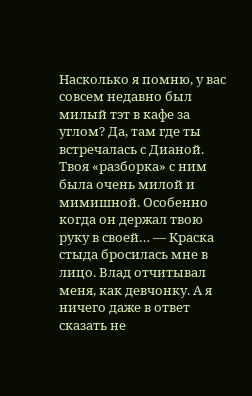Насколько я помню, у вас совсем недавно был милый тэт в кафе за углом? Да, там где ты встречалась с Дианой. Твоя «разборка» с ним была очень милой и мимишной. Особенно когда он держал твою руку в своей… — Краска стыда бросилась мне в лицо. Влад отчитывал меня, как девчонку. А я ничего даже в ответ сказать не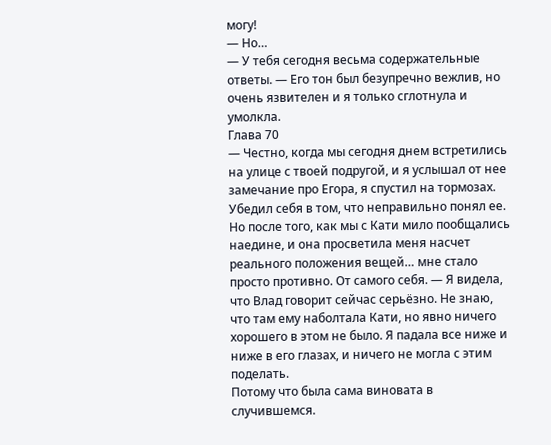могу!
— Но…
— У тебя сегодня весьма содержательные ответы. — Его тон был безупречно вежлив, но очень язвителен и я только сглотнула и умолкла.
Глава 70
— Честно, когда мы сегодня днем встретились на улице с твоей подругой, и я услышал от нее замечание про Егора, я спустил на тормозах. Убедил себя в том, что неправильно понял ее. Но после того, как мы с Кати мило пообщались наедине, и она просветила меня насчет реального положения вещей… мне стало просто противно. От самого себя. — Я видела, что Влад говорит сейчас серьёзно. Не знаю, что там ему наболтала Кати, но явно ничего хорошего в этом не было. Я падала все ниже и ниже в его глазах, и ничего не могла с этим поделать.
Потому что была сама виновата в случившемся.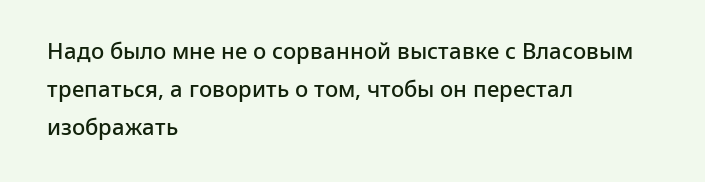Надо было мне не о сорванной выставке с Власовым трепаться, а говорить о том, чтобы он перестал изображать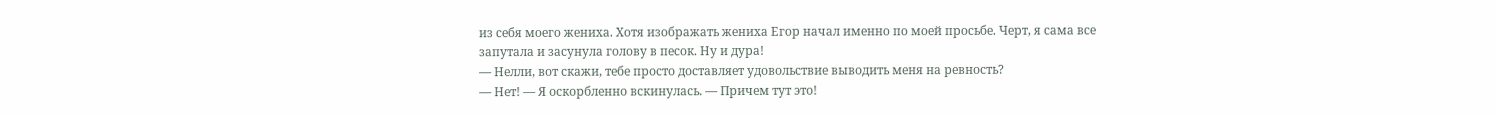из себя моего жениха. Хотя изображать жениха Егор начал именно по моей просьбе. Черт, я сама все запутала и засунула голову в песок. Ну и дура!
— Нелли, вот скажи, тебе просто доставляет удовольствие выводить меня на ревность?
— Нет! — Я оскорбленно вскинулась. — Причем тут это!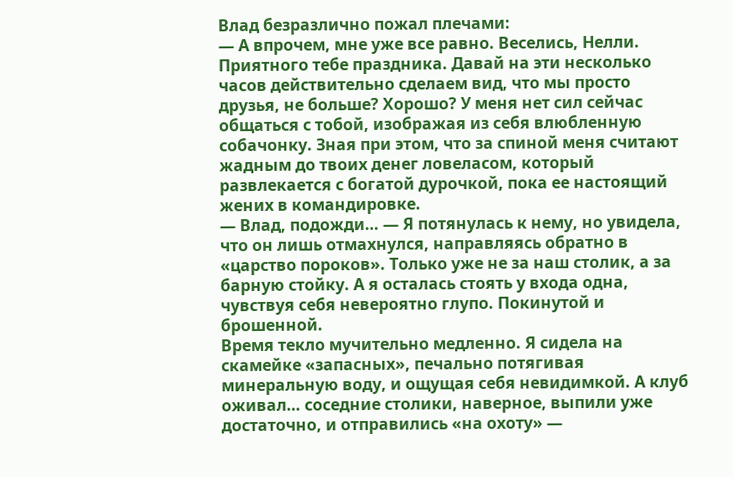Влад безразлично пожал плечами:
— А впрочем, мне уже все равно. Веселись, Нелли. Приятного тебе праздника. Давай на эти несколько часов действительно сделаем вид, что мы просто друзья, не больше? Хорошо? У меня нет сил сейчас общаться с тобой, изображая из себя влюбленную собачонку. Зная при этом, что за спиной меня считают жадным до твоих денег ловеласом, который развлекается с богатой дурочкой, пока ее настоящий жених в командировке.
— Влад, подожди… — Я потянулась к нему, но увидела, что он лишь отмахнулся, направляясь обратно в «царство пороков». Только уже не за наш столик, а за барную стойку. А я осталась стоять у входа одна, чувствуя себя невероятно глупо. Покинутой и брошенной.
Время текло мучительно медленно. Я сидела на скамейке «запасных», печально потягивая минеральную воду, и ощущая себя невидимкой. А клуб оживал… соседние столики, наверное, выпили уже достаточно, и отправились «на охоту» —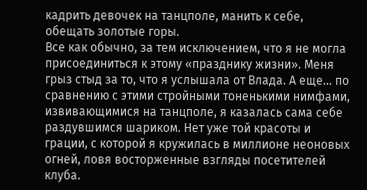кадрить девочек на танцполе, манить к себе, обещать золотые горы.
Все как обычно, за тем исключением, что я не могла присоединиться к этому «празднику жизни». Меня грыз стыд за то, что я услышала от Влада. А еще… по сравнению с этими стройными тоненькими нимфами, извивающимися на танцполе, я казалась сама себе раздувшимся шариком. Нет уже той красоты и грации, с которой я кружилась в миллионе неоновых огней, ловя восторженные взгляды посетителей клуба.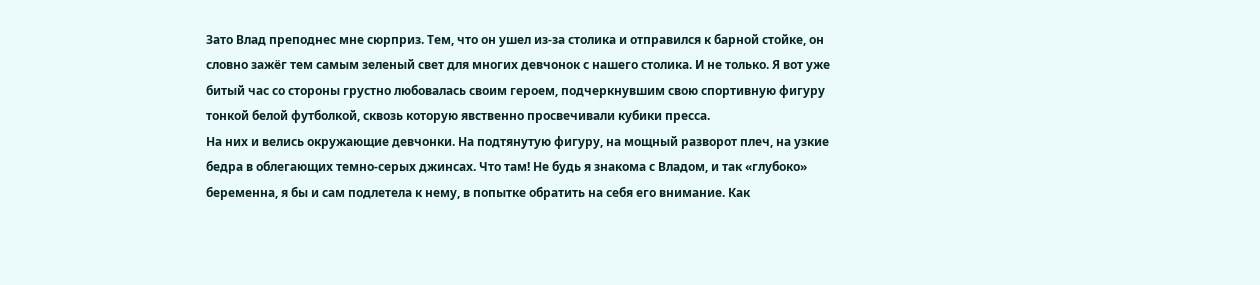Зато Влад преподнес мне сюрприз. Тем, что он ушел из-за столика и отправился к барной стойке, он словно зажёг тем самым зеленый свет для многих девчонок с нашего столика. И не только. Я вот уже битый час со стороны грустно любовалась своим героем, подчеркнувшим свою спортивную фигуру тонкой белой футболкой, сквозь которую явственно просвечивали кубики пресса.
На них и велись окружающие девчонки. На подтянутую фигуру, на мощный разворот плеч, на узкие бедра в облегающих темно-серых джинсах. Что там! Не будь я знакома с Владом, и так «глубоко» беременна, я бы и сам подлетела к нему, в попытке обратить на себя его внимание. Как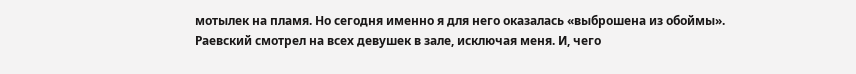мотылек на пламя. Но сегодня именно я для него оказалась «выброшена из обоймы».
Раевский смотрел на всех девушек в зале, исключая меня. И, чего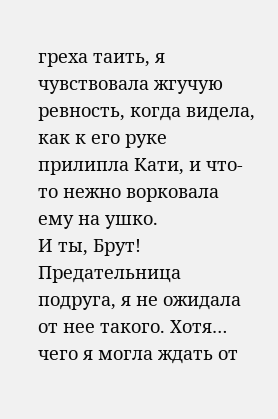греха таить, я чувствовала жгучую ревность, когда видела, как к его руке прилипла Кати, и что-то нежно ворковала ему на ушко.
И ты, Брут! Предательница подруга, я не ожидала от нее такого. Хотя… чего я могла ждать от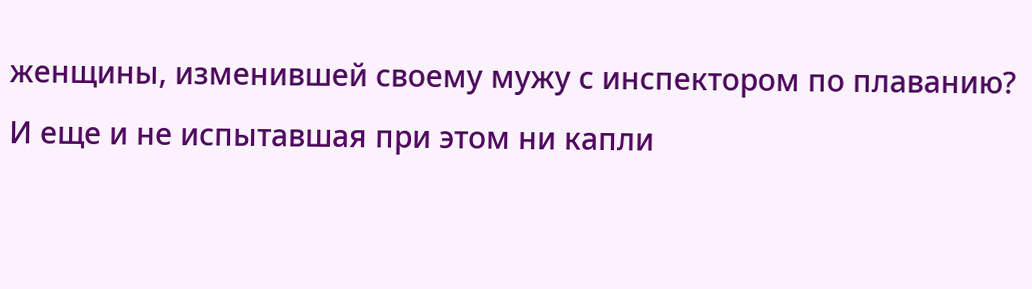женщины, изменившей своему мужу с инспектором по плаванию? И еще и не испытавшая при этом ни капли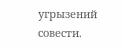угрызений совести.